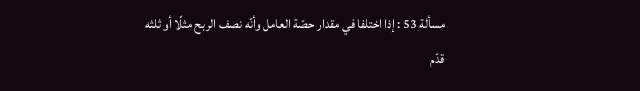مسألة 53 : إذا اختلفا في مقدار حصّة العامل وأنّه نصف الربح مثلًا أو ثلثه
قدّم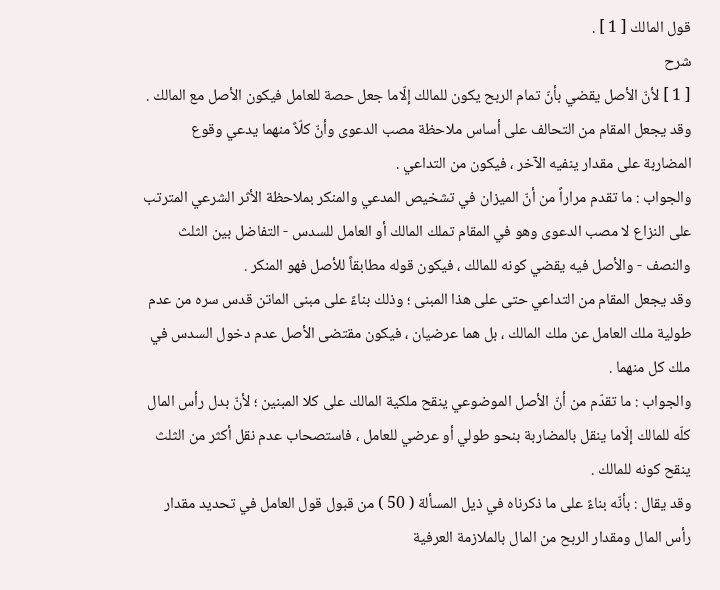قول المالك [ 1 ] .
شرح
[ 1 ] لأنّ الأصل يقضي بأنّ تمام الربح يكون للمالك إلّاما جعل حصة للعامل فيكون الأصل مع المالك .
وقد يجعل المقام من التحالف على أساس ملاحظة مصب الدعوى وأنّ كلّاً منهما يدعي وقوع المضاربة على مقدار ينفيه الآخر ، فيكون من التداعي .
والجواب : ما تقدم مراراً من أنّ الميزان في تشخيص المدعي والمنكر بملاحظة الأثر الشرعي المترتب على النزاع لا مصب الدعوى وهو في المقام تملك المالك أو العامل للسدس - التفاضل بين الثلث والنصف - والأصل فيه يقضي كونه للمالك ، فيكون قوله مطابقاً للأصل فهو المنكر .
وقد يجعل المقام من التداعي حتى على هذا المبنى ؛ وذلك بناءً على مبنى الماتن قدس سره من عدم طولية ملك العامل عن ملك المالك ، بل هما عرضيان ، فيكون مقتضى الأصل عدم دخول السدس في ملك كل منهما .
والجواب : ما تقدّم من أنّ الأصل الموضوعي ينقح ملكية المالك على كلا المبنين ؛ لأنّ بدل رأس المال كلّه للمالك إلّاما ينقل بالمضاربة بنحو طولي أو عرضي للعامل ، فاستصحاب عدم نقل أكثر من الثلث ينقح كونه للمالك .
وقد يقال : بأنّه بناءً على ما ذكرناه في ذيل المسألة ( 50 ) من قبول قول العامل في تحديد مقدار رأس المال ومقدار الربح من المال بالملازمة العرفية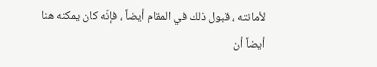لأمانته ، قبول ذلك في المقام أيضاً ، فإنّه كان يمكنه هنا أيضاً أن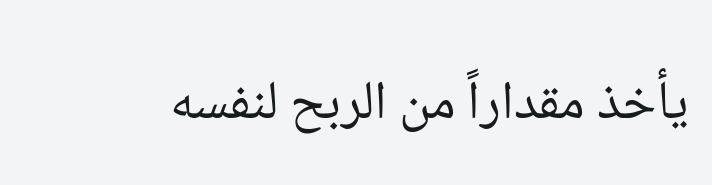يأخذ مقداراً من الربح لنفسه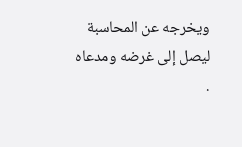ويخرجه عن المحاسبة ليصل إلى غرضه ومدعاه .